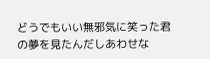どうでもいい無邪気に笑った君
の夢を見たんだしあわせな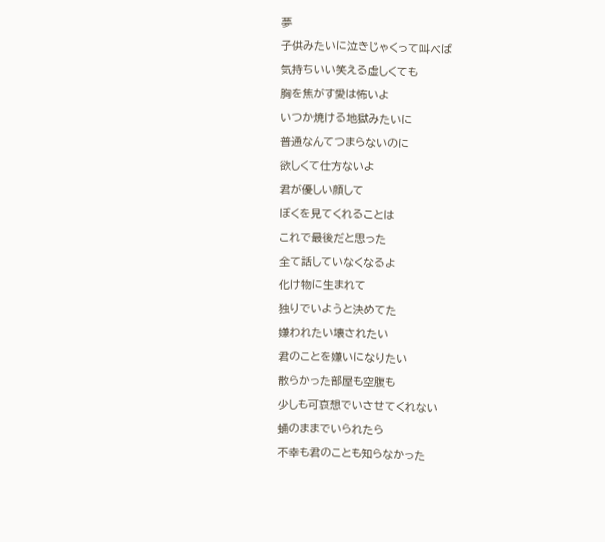夢
子供みたいに泣きじゃくって叫べば
気持ちいい笑える虚しくても
胸を焦がす愛は怖いよ
いつか焼ける地獄みたいに
普通なんてつまらないのに
欲しくて仕方ないよ
君が優しい顔して
ぼくを見てくれることは
これで最後だと思った
全て話していなくなるよ
化け物に生まれて
独りでいようと決めてた
嫌われたい壊されたい
君のことを嫌いになりたい
散らかった部屋も空腹も
少しも可哀想でいさせてくれない
蛹のままでいられたら
不幸も君のことも知らなかった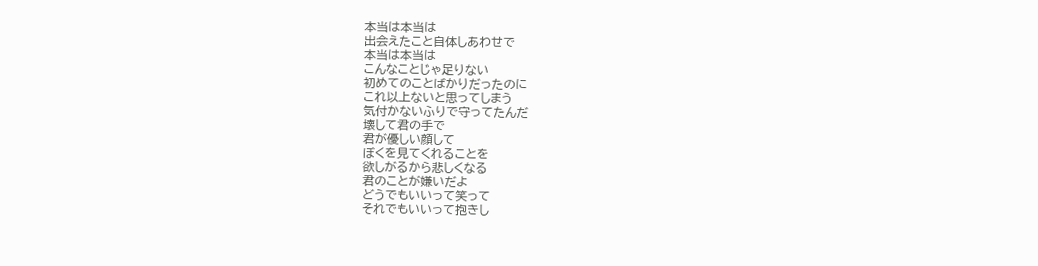本当は本当は
出会えたこと自体しあわせで
本当は本当は
こんなことじゃ足りない
初めてのことばかりだったのに
これ以上ないと思ってしまう
気付かないふりで守ってたんだ
壊して君の手で
君が優しい顔して
ぼくを見てくれることを
欲しがるから悲しくなる
君のことが嫌いだよ
どうでもいいって笑って
それでもいいって抱きし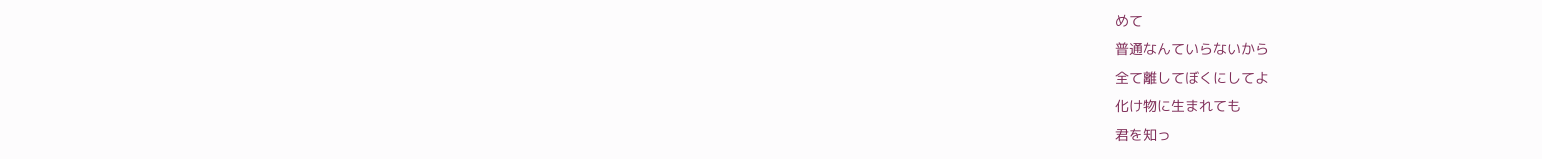めて
普通なんていらないから
全て離してぼくにしてよ
化け物に生まれても
君を知っ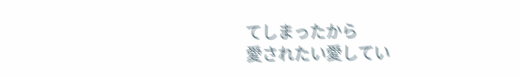てしまったから
愛されたい愛してい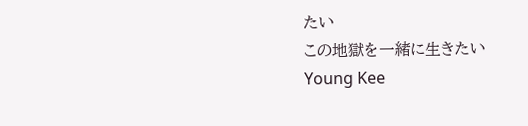たい
この地獄を一緒に生きたい
Young Kee